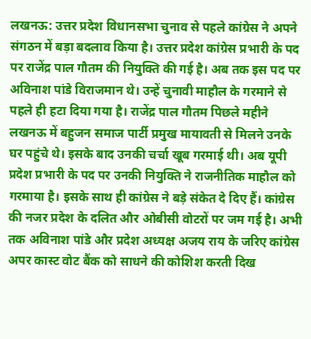लखनऊ: उत्तर प्रदेश विधानसभा चुनाव से पहले कांग्रेस ने अपने संगठन में बड़ा बदलाव किया है। उत्तर प्रदेश कांग्रेस प्रभारी के पद पर राजेंद्र पाल गौतम की नियुक्ति की गई है। अब तक इस पद पर अविनाश पांडे विराजमान थे। उन्हें चुनावी माहौल के गरमाने से पहले ही हटा दिया गया है। राजेंद्र पाल गौतम पिछले महीने लखनऊ में बहुजन समाज पार्टी प्रमुख मायावती से मिलने उनके घर पहुंचे थे। इसके बाद उनकी चर्चा खूब गरमाई थी। अब यूपी प्रदेश प्रभारी के पद पर उनकी नियुक्ति ने राजनीतिक माहौल को गरमाया है। इसके साथ ही कांग्रेस ने बड़े संकेत दे दिए हैं। कांग्रेस की नजर प्रदेश के दलित और ओबीसी वोटरों पर जम गई है। अभी तक अविनाश पांडे और प्रदेश अध्यक्ष अजय राय के जरिए कांग्रेस अपर कास्ट वोट बैंक को साधने की कोशिश करती दिख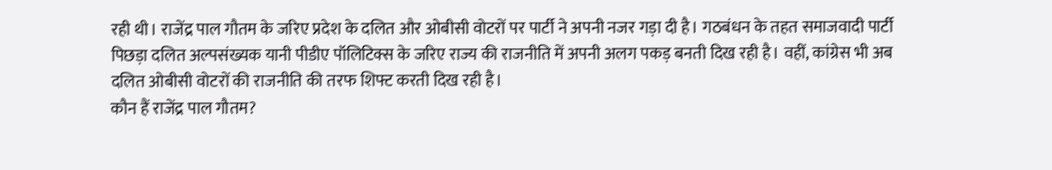रही थी। राजेंद्र पाल गौतम के जरिए प्रदेश के दलित और ओबीसी वोटरों पर पार्टी ने अपनी नजर गड़ा दी है। गठबंधन के तहत समाजवादी पार्टी पिछड़ा दलित अल्पसंख्यक यानी पीडीए पॉलिटिक्स के जरिए राज्य की राजनीति में अपनी अलग पकड़ बनती दिख रही है। वहीं, कांग्रेस भी अब दलित ओबीसी वोटरों की राजनीति की तरफ शिफ्ट करती दिख रही है।
कौन हैं राजेंद्र पाल गौतम?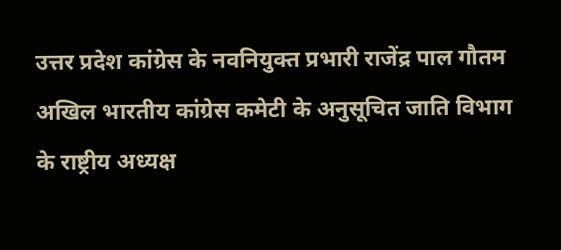उत्तर प्रदेश कांग्रेस के नवनियुक्त प्रभारी राजेंद्र पाल गौतम अखिल भारतीय कांग्रेस कमेटी के अनुसूचित जाति विभाग के राष्ट्रीय अध्यक्ष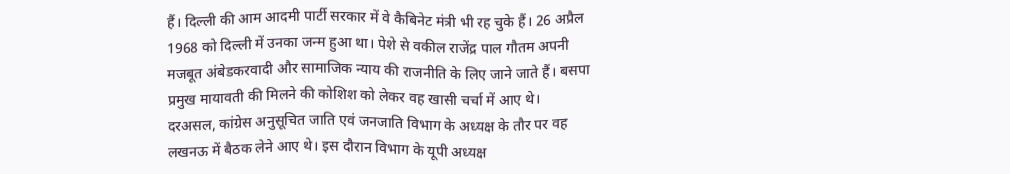हैं। दिल्ली की आम आदमी पार्टी सरकार में वे कैबिनेट मंत्री भी रह चुके हैं। 26 अप्रैल 1968 को दिल्ली में उनका जन्म हुआ था। पेशे से वकील राजेंद्र पाल गौतम अपनी मजबूत अंबेडकरवादी और सामाजिक न्याय की राजनीति के लिए जाने जाते हैं। बसपा प्रमुख मायावती की मिलने की कोशिश को लेकर वह खासी चर्चा में आए थे।
दरअसल, कांग्रेस अनुसूचित जाति एवं जनजाति विभाग के अध्यक्ष के तौर पर वह लखनऊ में बैठक लेने आए थे। इस दौरान विभाग के यूपी अध्यक्ष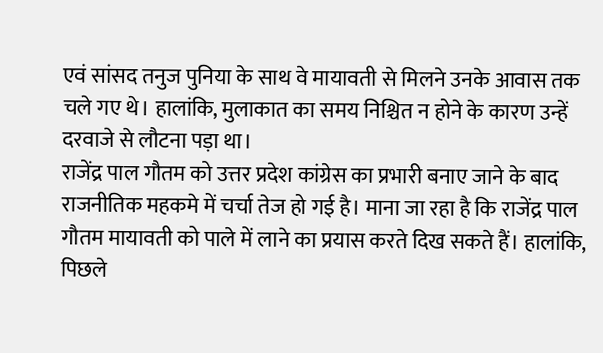एवं सांसद तनुज पुनिया के साथ वे मायावती से मिलने उनके आवास तक चले गए थे। हालांकि, मुलाकात का समय निश्चित न होने के कारण उन्हें दरवाजे से लौटना पड़ा था।
राजेंद्र पाल गौतम को उत्तर प्रदेश कांग्रेस का प्रभारी बनाए जाने के बाद राजनीतिक महकमे में चर्चा तेज हो गई है। माना जा रहा है कि राजेंद्र पाल गौतम मायावती को पाले में लाने का प्रयास करते दिख सकते हैं। हालांकि, पिछले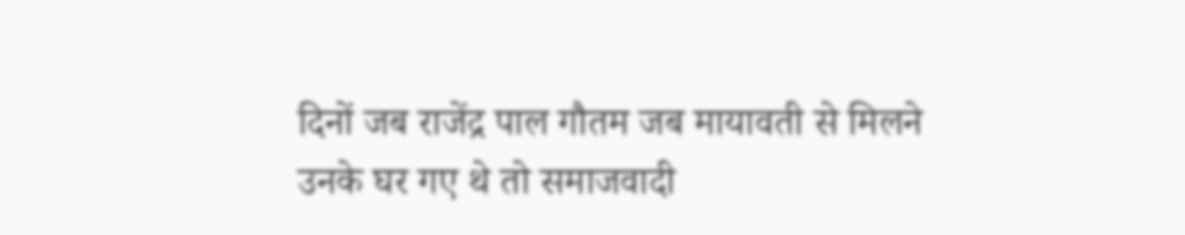दिनों जब राजेंद्र पाल गौतम जब मायावती से मिलने उनके घर गए थे तो समाजवादी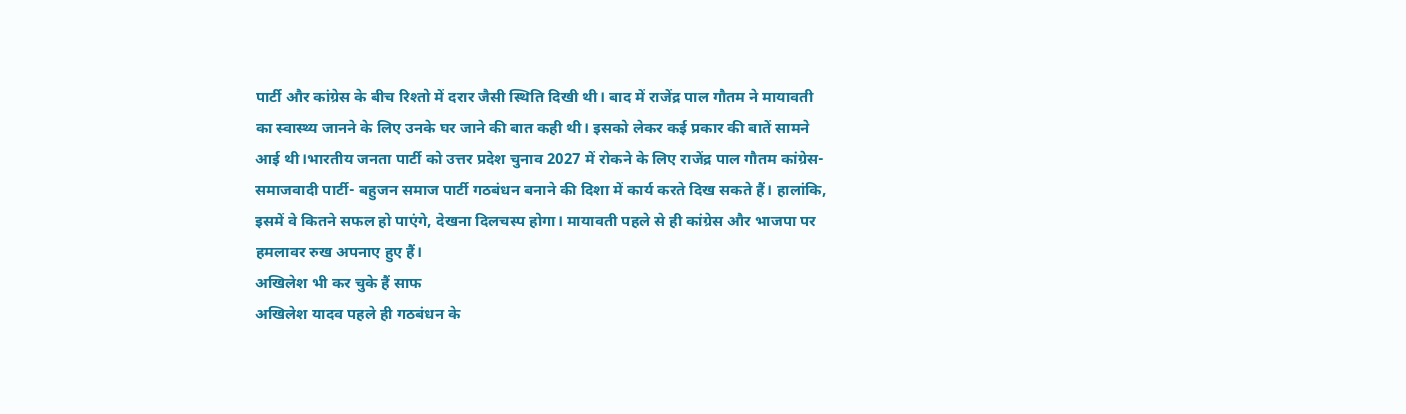पार्टी और कांग्रेस के बीच रिश्तो में दरार जैसी स्थिति दिखी थी। बाद में राजेंद्र पाल गौतम ने मायावती का स्वास्थ्य जानने के लिए उनके घर जाने की बात कही थी। इसको लेकर कई प्रकार की बातें सामने आई थी।भारतीय जनता पार्टी को उत्तर प्रदेश चुनाव 2027 में रोकने के लिए राजेंद्र पाल गौतम कांग्रेस- समाजवादी पार्टी- बहुजन समाज पार्टी गठबंधन बनाने की दिशा में कार्य करते दिख सकते हैं। हालांकि, इसमें वे कितने सफल हो पाएंगे, देखना दिलचस्प होगा। मायावती पहले से ही कांग्रेस और भाजपा पर हमलावर रुख अपनाए हुए हैं।
अखिलेश भी कर चुके हैं साफ
अखिलेश यादव पहले ही गठबंधन के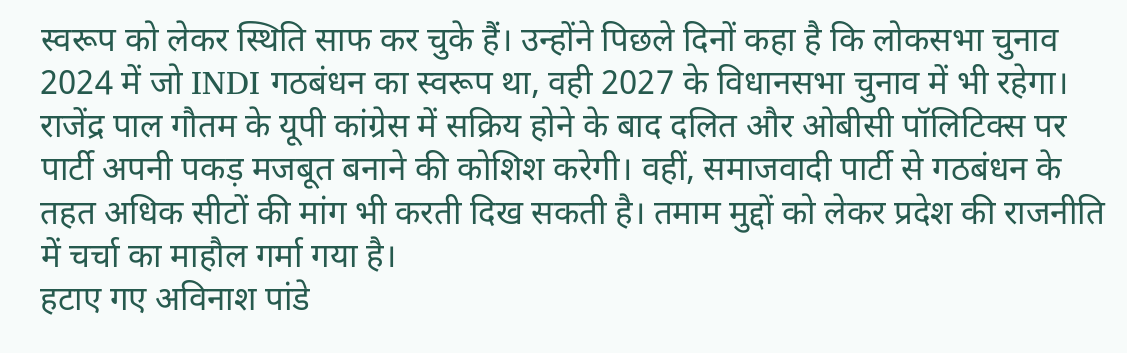स्वरूप को लेकर स्थिति साफ कर चुके हैं। उन्होंने पिछले दिनों कहा है कि लोकसभा चुनाव 2024 में जो INDI गठबंधन का स्वरूप था, वही 2027 के विधानसभा चुनाव में भी रहेगा। राजेंद्र पाल गौतम के यूपी कांग्रेस में सक्रिय होने के बाद दलित और ओबीसी पॉलिटिक्स पर पार्टी अपनी पकड़ मजबूत बनाने की कोशिश करेगी। वहीं, समाजवादी पार्टी से गठबंधन के तहत अधिक सीटों की मांग भी करती दिख सकती है। तमाम मुद्दों को लेकर प्रदेश की राजनीति में चर्चा का माहौल गर्मा गया है।
हटाए गए अविनाश पांडे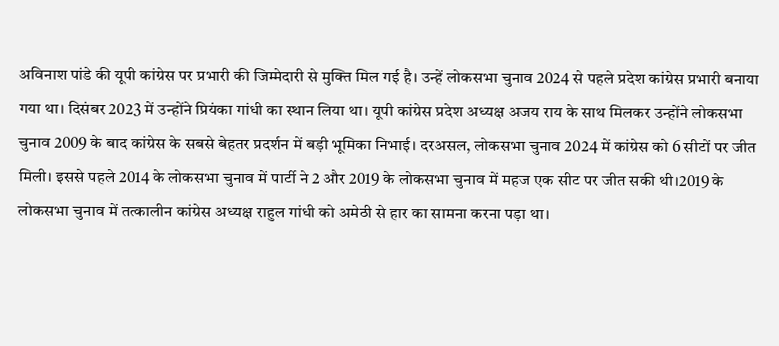अविनाश पांडे की यूपी कांग्रेस पर प्रभारी की जिम्मेदारी से मुक्ति मिल गई है। उन्हें लोकसभा चुनाव 2024 से पहले प्रदेश कांग्रेस प्रभारी बनाया गया था। दिसंबर 2023 में उन्होंने प्रियंका गांधी का स्थान लिया था। यूपी कांग्रेस प्रदेश अध्यक्ष अजय राय के साथ मिलकर उन्होंने लोकसभा चुनाव 2009 के बाद कांग्रेस के सबसे बेहतर प्रदर्शन में बड़ी भूमिका निभाई। दरअसल, लोकसभा चुनाव 2024 में कांग्रेस को 6 सीटों पर जीत मिली। इससे पहले 2014 के लोकसभा चुनाव में पार्टी ने 2 और 2019 के लोकसभा चुनाव में महज एक सीट पर जीत सकी थी।2019 के लोकसभा चुनाव में तत्कालीन कांग्रेस अध्यक्ष राहुल गांधी को अमेठी से हार का सामना करना पड़ा था।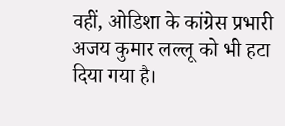वहीं, ओडिशा के कांग्रेस प्रभारी अजय कुमार लल्लू को भी हटा दिया गया है।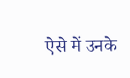ऐसे में उनके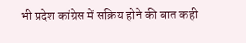भी प्रदेश कांग्रेस में सक्रिय होने की बात कही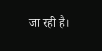जा रही है।